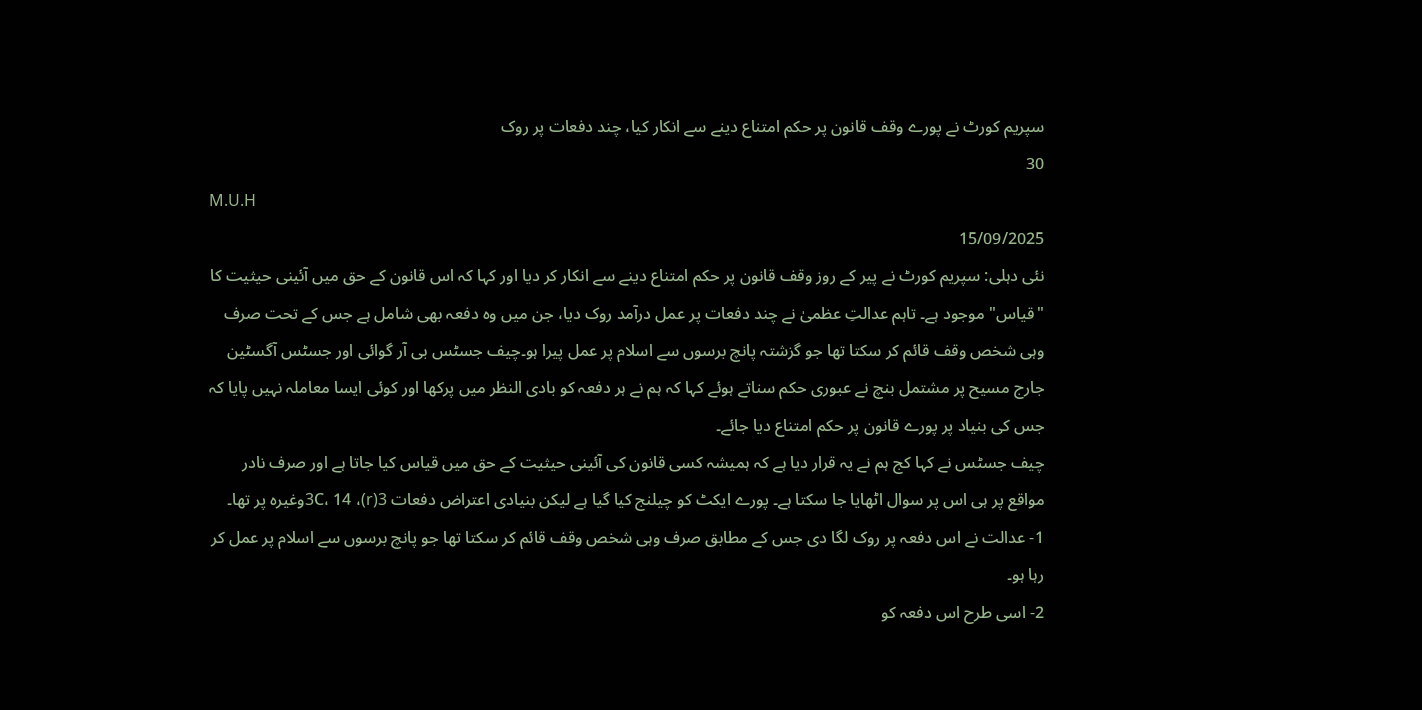سپریم کورٹ نے پورے وقف قانون پر حکم امتناع دینے سے انکار کیا، چند دفعات پر روک
30
M.U.H
15/09/2025
نئی دہلی: سپریم کورٹ نے پیر کے روز وقف قانون پر حکم امتناع دینے سے انکار کر دیا اور کہا کہ اس قانون کے حق میں آئینی حیثیت کا "قیاس" موجود ہے۔ تاہم عدالتِ عظمیٰ نے چند دفعات پر عمل درآمد روک دیا، جن میں وہ دفعہ بھی شامل ہے جس کے تحت صرف وہی شخص وقف قائم کر سکتا تھا جو گزشتہ پانچ برسوں سے اسلام پر عمل پیرا ہو۔چیف جسٹس بی آر گوائی اور جسٹس آگسٹین جارج مسیح پر مشتمل بنچ نے عبوری حکم سناتے ہوئے کہا کہ ہم نے ہر دفعہ کو بادی النظر میں پرکھا اور کوئی ایسا معاملہ نہیں پایا کہ جس کی بنیاد پر پورے قانون پر حکم امتناع دیا جائے۔
چیف جسٹس نے کہا کج ہم نے یہ قرار دیا ہے کہ ہمیشہ کسی قانون کی آئینی حیثیت کے حق میں قیاس کیا جاتا ہے اور صرف نادر مواقع پر ہی اس پر سوال اٹھایا جا سکتا ہے۔ پورے ایکٹ کو چیلنج کیا گیا ہے لیکن بنیادی اعتراض دفعات 3(r)، 3C، 14وغیرہ پر تھا۔
1- عدالت نے اس دفعہ پر روک لگا دی جس کے مطابق صرف وہی شخص وقف قائم کر سکتا تھا جو پانچ برسوں سے اسلام پر عمل کر رہا ہو۔
2- اسی طرح اس دفعہ کو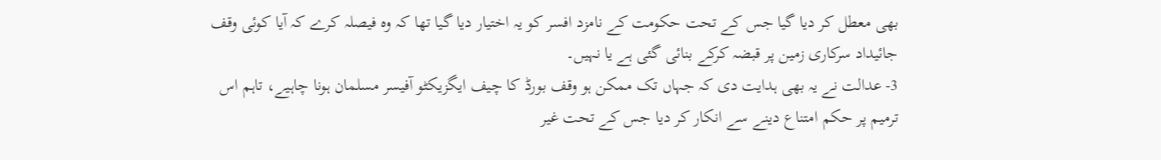بھی معطل کر دیا گیا جس کے تحت حکومت کے نامزد افسر کو یہ اختیار دیا گیا تھا کہ وہ فیصلہ کرے کہ آیا کوئی وقف جائیداد سرکاری زمین پر قبضہ کرکے بنائی گئی ہے یا نہیں۔
3- عدالت نے یہ بھی ہدایت دی کہ جہاں تک ممکن ہو وقف بورڈ کا چیف ایگزیکٹو آفیسر مسلمان ہونا چاہیے، تاہم اس ترمیم پر حکم امتناع دینے سے انکار کر دیا جس کے تحت غیر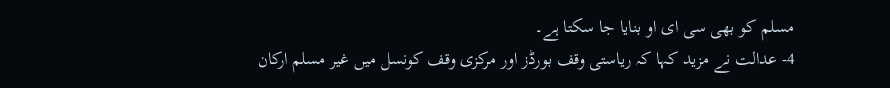مسلم کو بھی سی ای او بنایا جا سکتا ہے۔
4- عدالت نے مزید کہا کہ ریاستی وقف بورڈز اور مرکزی وقف کونسل میں غیر مسلم ارکان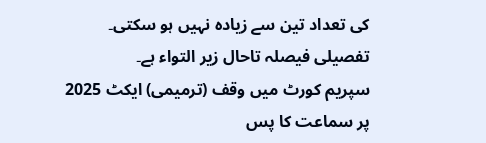کی تعداد تین سے زیادہ نہیں ہو سکتی۔
تفصیلی فیصلہ تاحال زیر التواء ہے۔
سپریم کورٹ میں وقف (ترمیمی) ایکٹ 2025 پر سماعت کا پس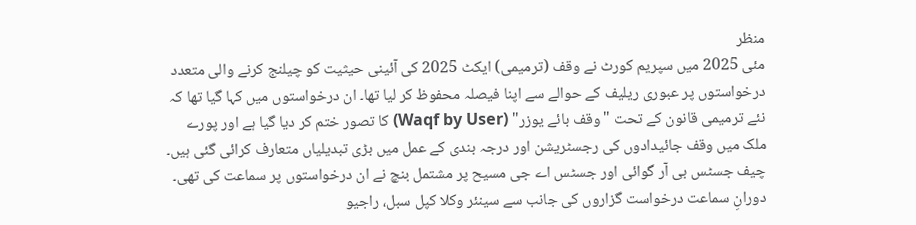منظر
مئی 2025 میں سپریم کورٹ نے وقف (ترمیمی) ایکٹ 2025 کی آئینی حیثیت کو چیلنج کرنے والی متعدد درخواستوں پر عبوری ریلیف کے حوالے سے اپنا فیصلہ محفوظ کر لیا تھا۔ ان درخواستوں میں کہا گیا تھا کہ نئے ترمیمی قانون کے تحت "وقف بائے یوزر" (Waqf by User) کا تصور ختم کر دیا گیا ہے اور پورے ملک میں وقف جائیدادوں کی رجسٹریشن اور درجہ بندی کے عمل میں بڑی تبدیلیاں متعارف کرائی گئی ہیں۔
چیف جسٹس بی آر گوائی اور جسٹس اے جی مسیح پر مشتمل بنچ نے ان درخواستوں پر سماعت کی تھی۔ دورانِ سماعت درخواست گزاروں کی جانب سے سینئر وکلا کپل سبل، راجیو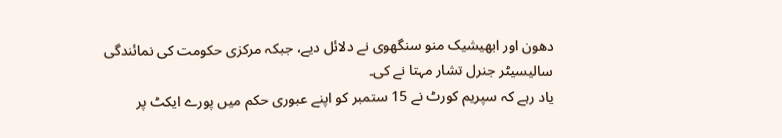دھون اور ابھیشیک منو سنگھوی نے دلائل دیے، جبکہ مرکزی حکومت کی نمائندگی سالیسیٹر جنرل تشار مہتا نے کی۔
یاد رہے کہ سپریم کورٹ نے 15 ستمبر کو اپنے عبوری حکم میں پورے ایکٹ پر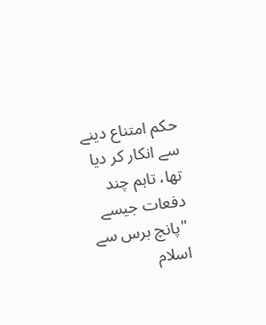حکم امتناع دینے سے انکار کر دیا تھا، تاہم چند دفعات جیسے "پانچ برس سے اسلام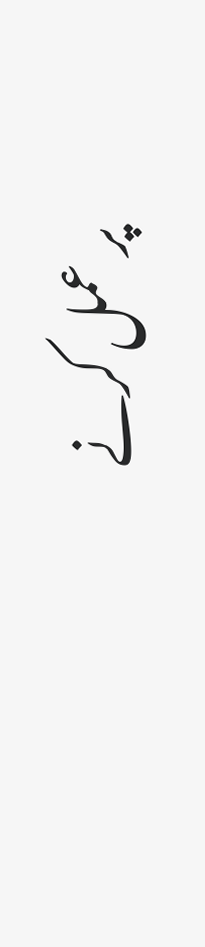پر عمل کرنے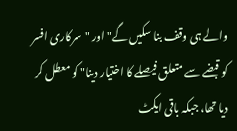والے ہی وقف بنا سکیں گے" اور "سرکاری افسر کو قبضے سے متعلق فیصلے کا اختیار دینا" کو معطل کر دیا تھا، جبکہ باقی ایکٹ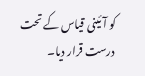کو آئینی قیاس کے تحت درست قرار دیا۔